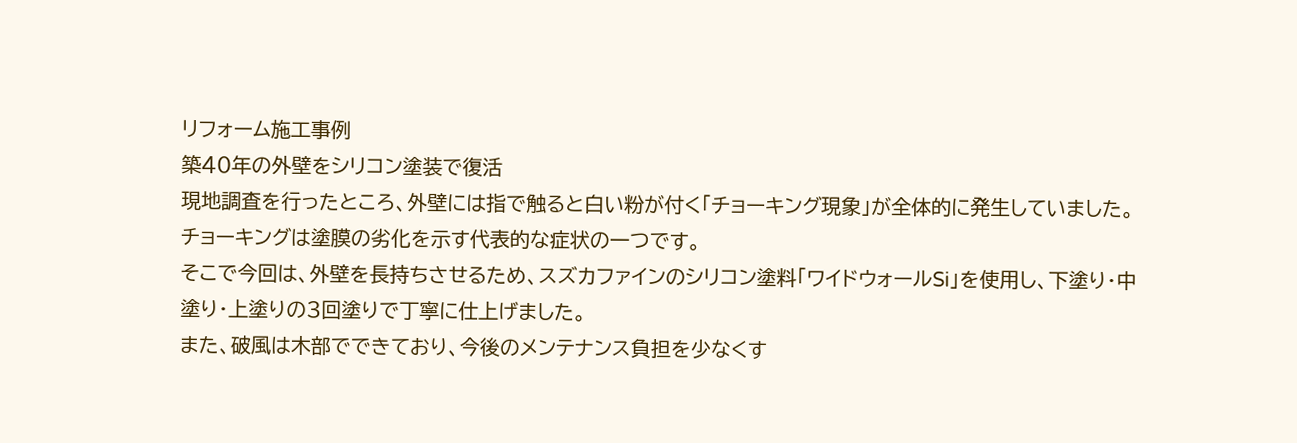リフォーム施工事例
築40年の外壁をシリコン塗装で復活
現地調査を行ったところ、外壁には指で触ると白い粉が付く「チョーキング現象」が全体的に発生していました。チョーキングは塗膜の劣化を示す代表的な症状の一つです。
そこで今回は、外壁を長持ちさせるため、スズカファインのシリコン塗料「ワイドウォールSi」を使用し、下塗り・中塗り・上塗りの3回塗りで丁寧に仕上げました。
また、破風は木部でできており、今後のメンテナンス負担を少なくす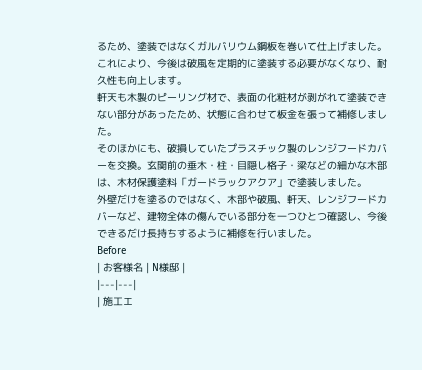るため、塗装ではなくガルバリウム鋼板を巻いて仕上げました。これにより、今後は破風を定期的に塗装する必要がなくなり、耐久性も向上します。
軒天も木製のピーリング材で、表面の化粧材が剥がれて塗装できない部分があったため、状態に合わせて板金を張って補修しました。
そのほかにも、破損していたプラスチック製のレンジフードカバーを交換。玄関前の垂木・柱・目隠し格子・梁などの細かな木部は、木材保護塗料「ガードラックアクア」で塗装しました。
外壁だけを塗るのではなく、木部や破風、軒天、レンジフードカバーなど、建物全体の傷んでいる部分を一つひとつ確認し、今後できるだけ長持ちするように補修を行いました。
Before
| お客様名 | N様邸 |
|---|---|
| 施工エ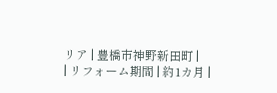リア | 豊橋市神野新田町 |
| リフォーム期間 | 約1カ月 |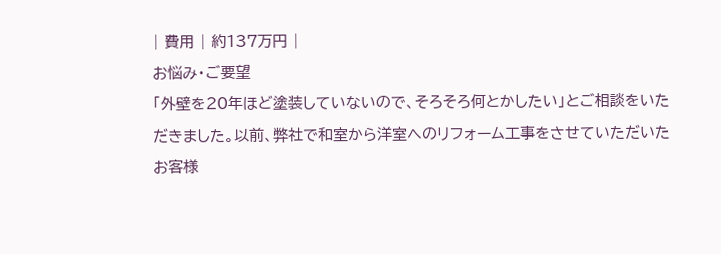| 費用 | 約137万円 |
お悩み・ご要望
「外壁を20年ほど塗装していないので、そろそろ何とかしたい」とご相談をいただきました。以前、弊社で和室から洋室へのリフォーム工事をさせていただいたお客様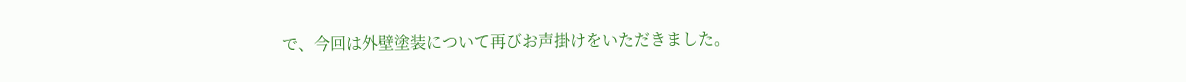で、今回は外壁塗装について再びお声掛けをいただきました。